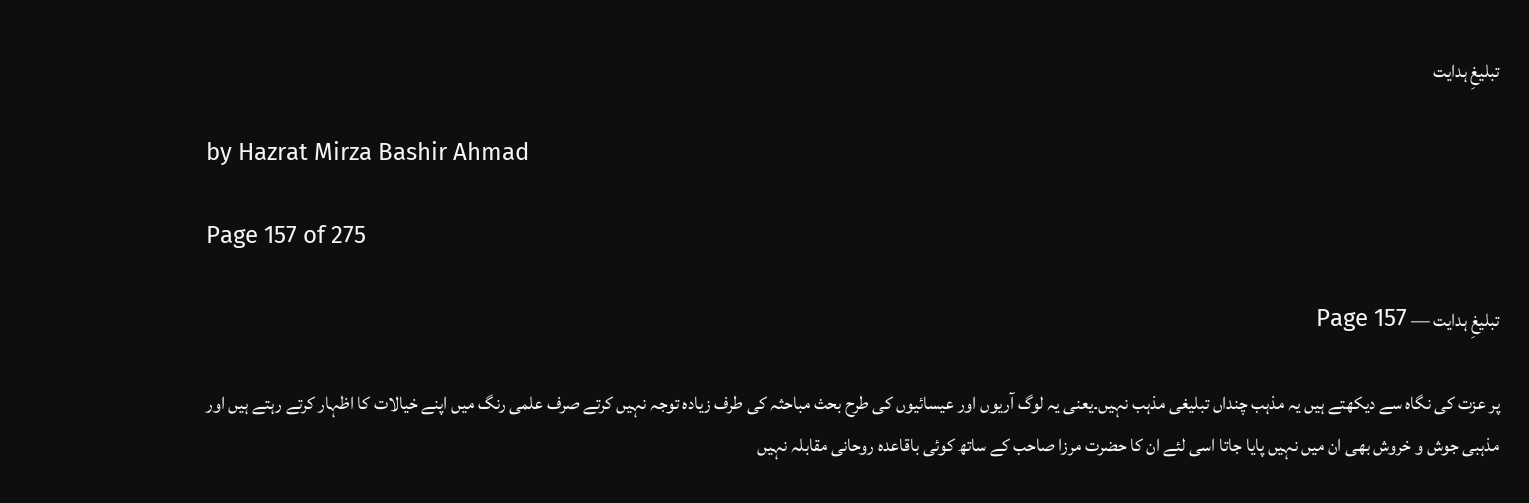تبلیغِ ہدایت

by Hazrat Mirza Bashir Ahmad

Page 157 of 275

تبلیغِ ہدایت — Page 157

پر عزت کی نگاہ سے دیکھتے ہیں یہ مذہب چنداں تبلیغی مذہب نہیں۔یعنی یہ لوگ آریوں اور عیسائیوں کی طرح بحث مباحثہ کی طرف زیادہ توجہ نہیں کرتے صرف علمی رنگ میں اپنے خیالات کا اظہار کرتے رہتے ہیں اور مذہبی جوش و خروش بھی ان میں نہیں پایا جاتا اسی لئے ان کا حضرت مرزا صاحب کے ساتھ کوئی باقاعدہ روحانی مقابلہ نہیں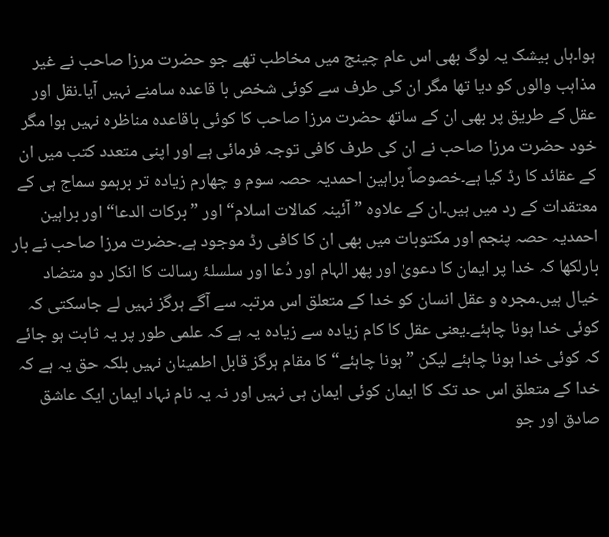ہوا۔ہاں بیشک یہ لوگ بھی اس عام چینج میں مخاطب تھے جو حضرت مرزا صاحب نے غیر مذاہب والوں کو دیا تھا مگر ان کی طرف سے کوئی شخص با قاعدہ سامنے نہیں آیا۔نقل اور عقل کے طریق پر بھی ان کے ساتھ حضرت مرزا صاحب کا کوئی باقاعدہ مناظرہ نہیں ہوا مگر خود حضرت مرزا صاحب نے ان کی طرف کافی توجہ فرمائی ہے اور اپنی متعدد کتب میں ان کے عقائد کا رڈ کیا ہے۔خصوصاً براہین احمدیہ حصہ سوم و چهارم زیادہ تر برہمو سماج ہی کے معتقدات کے رد میں ہیں۔ان کے علاوہ ” آئینہ کمالات اسلام“ اور ” برکات الدعا“ اور براہین احمدیہ حصہ پنجم اور مکتوبات میں بھی ان کا کافی رڈ موجود ہے۔حضرت مرزا صاحب نے بار بارلکھا کہ خدا پر ایمان کا دعویٰ اور پھر الہام اور دُعا اور سلسلۂ رسالت کا انکار دو متضاد خیال ہیں۔مجرہ و عقل انسان کو خدا کے متعلق اس مرتبہ سے آگے ہرگز نہیں لے جاسکتی کہ کوئی خدا ہونا چاہئے۔یعنی عقل کا کام زیادہ سے زیادہ یہ ہے کہ علمی طور پر یہ ثابت ہو جائے کہ کوئی خدا ہونا چاہئے لیکن ” ہونا چاہئے“ کا مقام ہرگز قابل اطمینان نہیں بلکہ حق یہ ہے کہ خدا کے متعلق اس حد تک کا ایمان کوئی ایمان ہی نہیں اور نہ یہ نام نہاد ایمان ایک عاشق صادق اور جو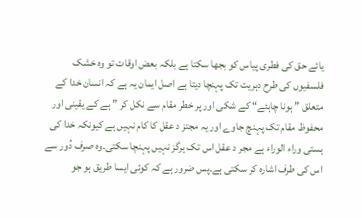یائے حق کی فطری پیاس کو بجھا سکتا ہے بلکہ بعض اوقات تو وہ خشک فلسفیوں کی طرح دہریت تک پہنچا دیتا ہے اصل ایمان یہ ہے کہ انسان خدا کے متعلق ” ہونا چاہئے“ کے شکی اور پر خطر مقام سے نکل کر ” ہے کے یقینی اور محفوظ مقام تک پہنچ جاوے اور یہ مجتز د عقل کا کام نہیں ہے کیونکہ خدا کی ہستی وراء الوراء ہے مجر د عقل اس تک ہرگز نہیں پہنچا سکتی۔وہ صرف دُور سے اس کی طرف اشارہ کر سکتی ہے۔پس ضرور ہے کہ کوئی ایسا طریق ہو جو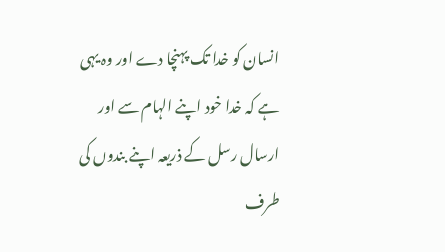انسان کو خدا تک پہنچا دے اور وہ یہی ہے کہ خدا خود اپنے الہام سے اور ارسال رسل کے ذریعہ اپنے بندوں کی طرف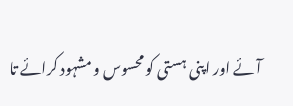آئے اور اپنی ہستی کو محسوس و مشہود کرائے تا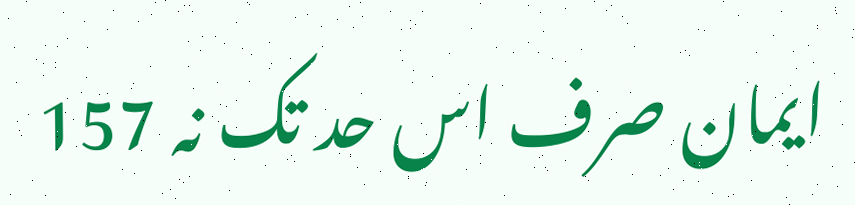ایمان صرف اس حد تک نہ 157